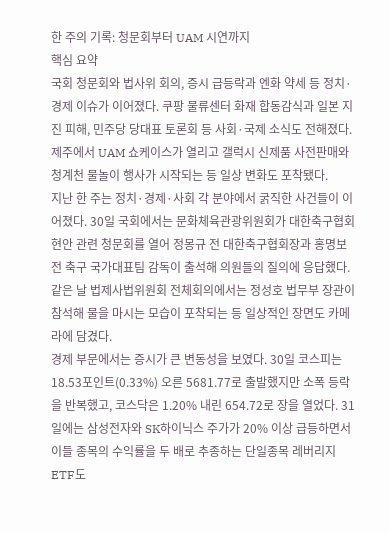한 주의 기록: 청문회부터 UAM 시연까지
핵심 요약
국회 청문회와 법사위 회의, 증시 급등락과 엔화 약세 등 정치·경제 이슈가 이어졌다. 쿠팡 물류센터 화재 합동감식과 일본 지진 피해, 민주당 당대표 토론회 등 사회·국제 소식도 전해졌다. 제주에서 UAM 쇼케이스가 열리고 갤럭시 신제품 사전판매와 청계천 물놀이 행사가 시작되는 등 일상 변화도 포착됐다.
지난 한 주는 정치·경제·사회 각 분야에서 굵직한 사건들이 이어졌다. 30일 국회에서는 문화체육관광위원회가 대한축구협회 현안 관련 청문회를 열어 정몽규 전 대한축구협회장과 홍명보 전 축구 국가대표팀 감독이 출석해 의원들의 질의에 응답했다. 같은 날 법제사법위원회 전체회의에서는 정성호 법무부 장관이 참석해 물을 마시는 모습이 포착되는 등 일상적인 장면도 카메라에 담겼다.
경제 부문에서는 증시가 큰 변동성을 보였다. 30일 코스피는 18.53포인트(0.33%) 오른 5681.77로 출발했지만 소폭 등락을 반복했고, 코스닥은 1.20% 내린 654.72로 장을 열었다. 31일에는 삼성전자와 SK하이닉스 주가가 20% 이상 급등하면서 이들 종목의 수익률을 두 배로 추종하는 단일종목 레버리지 ETF도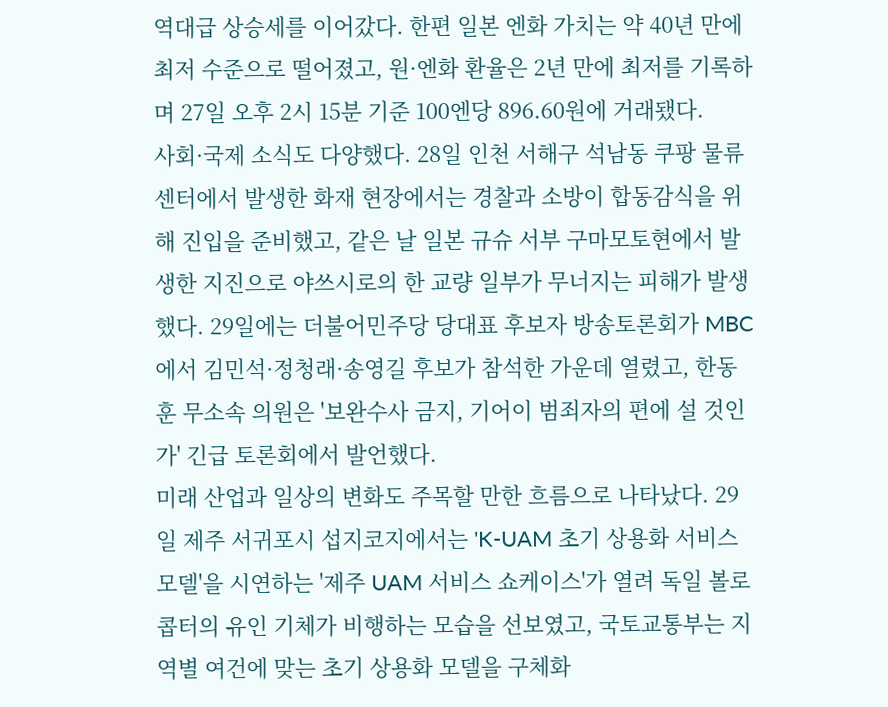역대급 상승세를 이어갔다. 한편 일본 엔화 가치는 약 40년 만에 최저 수준으로 떨어졌고, 원·엔화 환율은 2년 만에 최저를 기록하며 27일 오후 2시 15분 기준 100엔당 896.60원에 거래됐다.
사회·국제 소식도 다양했다. 28일 인천 서해구 석남동 쿠팡 물류센터에서 발생한 화재 현장에서는 경찰과 소방이 합동감식을 위해 진입을 준비했고, 같은 날 일본 규슈 서부 구마모토현에서 발생한 지진으로 야쓰시로의 한 교량 일부가 무너지는 피해가 발생했다. 29일에는 더불어민주당 당대표 후보자 방송토론회가 MBC에서 김민석·정청래·송영길 후보가 참석한 가운데 열렸고, 한동훈 무소속 의원은 '보완수사 금지, 기어이 범죄자의 편에 설 것인가' 긴급 토론회에서 발언했다.
미래 산업과 일상의 변화도 주목할 만한 흐름으로 나타났다. 29일 제주 서귀포시 섭지코지에서는 'K-UAM 초기 상용화 서비스 모델'을 시연하는 '제주 UAM 서비스 쇼케이스'가 열려 독일 볼로콥터의 유인 기체가 비행하는 모습을 선보였고, 국토교통부는 지역별 여건에 맞는 초기 상용화 모델을 구체화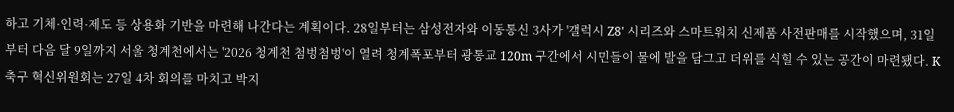하고 기체·인력·제도 등 상용화 기반을 마련해 나간다는 계획이다. 28일부터는 삼성전자와 이동통신 3사가 '갤럭시 Z8' 시리즈와 스마트워치 신제품 사전판매를 시작했으며, 31일부터 다음 달 9일까지 서울 청계천에서는 '2026 청계천 첨벙첨벙'이 열려 청계폭포부터 광통교 120m 구간에서 시민들이 물에 발을 담그고 더위를 식힐 수 있는 공간이 마련됐다. K축구 혁신위원회는 27일 4차 회의를 마치고 박지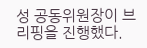성 공동위원장이 브리핑을 진행했다.